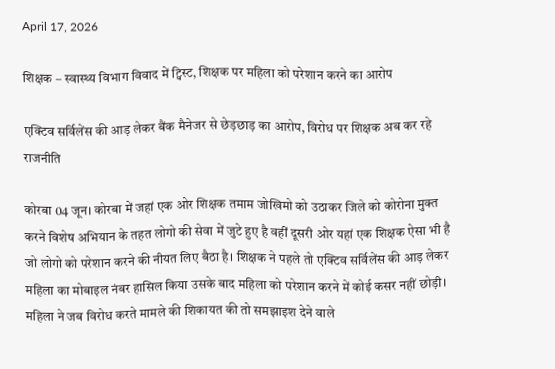April 17, 2026

शिक्षक – स्वास्थ्य विभाग विवाद में ट्विस्ट, शिक्षक पर महिला को परेशान करने का आरोप

एक्टिव सर्विलेंस की आड़ लेकर बैंक मैनेजर से छेड़छाड़ का आरोप, विरोध पर शिक्षक अब कर रहे राजनीति

कोरबा 04 जून। कोरबा में जहां एक ओर शिक्षक तमाम जोखिमो को उठाकर जिले को कोरोना मुक्त करने विशेष अभियान के तहत लोगो की सेवा में जुटे हुए है वहीं दूसरी ओर यहां एक शिक्षक ऐसा भी है जो लोगो को परेशान करने की नीयत लिए बैठा है। शिक्षक ने पहले तो एक्टिव सर्विलेंस की आड़ लेकर महिला का मोबाइल नंबर हासिल किया उसके बाद महिला को परेशान करने में कोई कसर नहीं छोड़ी। महिला ने जब विरोध करते मामले की शिकायत की तो समझाइश देने वाले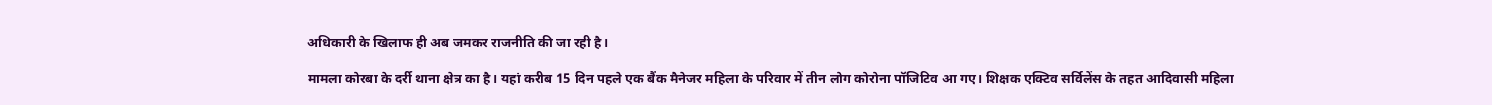अधिकारी के खिलाफ ही अब जमकर राजनीति की जा रही है।

मामला कोरबा के दर्री थाना क्षेत्र का है। यहां करीब 15 दिन पहले एक बैंक मैनेजर महिला के परिवार में तीन लोग कोरोना पॉजिटिव आ गए। शिक्षक एक्टिव सर्विलेंस के तहत आदिवासी महिला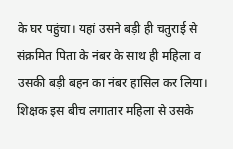के घर पहुंचा। यहां उसने बड़ी ही चतुराई से संक्रमित पिता के नंबर के साथ ही महिला व उसकी बड़ी बहन का नंबर हासिल कर लिया। शिक्षक इस बीच लगातार महिला से उसके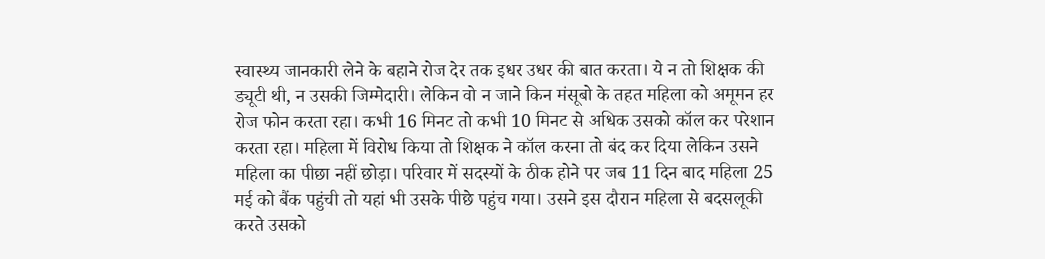स्वास्थ्य जानकारी लेने के बहाने रोज देर तक इधर उधर की बात करता। ये न तो शिक्षक की ड्यूटी थी, न उसकी जिम्मेदारी। लेकिन वो न जाने किन मंसूबो के तहत महिला को अमूमन हर रोज फोन करता रहा। कभी 16 मिनट तो कभी 10 मिनट से अधिक उसको कॉल कर परेशान करता रहा। महिला में विरोध किया तो शिक्षक ने कॉल करना तो बंद कर दिया लेकिन उसने महिला का पीछा नहीं छोड़ा। परिवार में सदस्यों के ठीक होने पर जब 11 दिन बाद महिला 25 मई को बैंक पहुंची तो यहां भी उसके पीछे पहुंच गया। उसने इस दौरान महिला से बदसलूकी करते उसको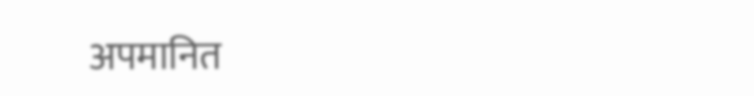अपमानित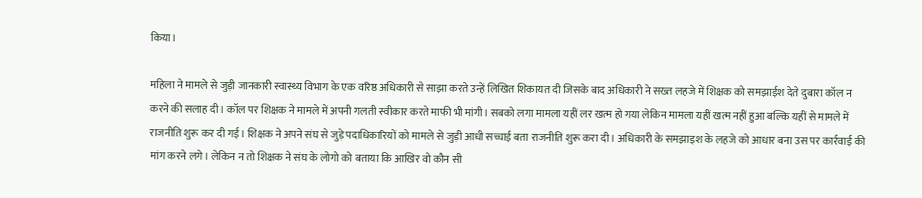किया।

महिला ने मामले से जुड़ी जानकारी स्वास्थ्य विभाग के एक वरिष्ठ अधिकारी से साझा करते उन्हें लिखित शिकायत दी जिसके बाद अधिकारी ने सख्त लहजे में शिक्षक को समझाईश देते दुबारा कॉल न करने की सलाह दी। कॉल पर शिक्षक ने मामले में अपनी गलती स्वीकार करते माफी भी मांगी। सबको लगा मामला यहीं लर खत्म हो गया लेकिन मामला यहीं खत्म नहीं हुआ बल्कि यहीं से मामले में राजनीति शुरू कर दी गई। शिक्षक ने अपने संघ से जुड़े पदाधिकारियों को मामले से जुड़ी आधी सच्चाई बता राजनीति शुरू करा दी। अधिकारी के समझाइश के लहजे को आधार बना उस पर कार्रवाई की मांग करने लगे। लेकिन न तो शिक्षक ने संघ के लोगो को बताया कि आखिर वो कौन सी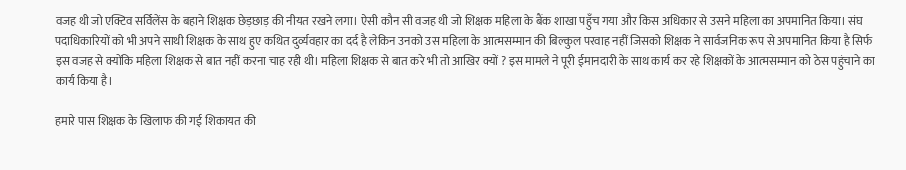वजह थी जो एक्टिव सर्विलेंस के बहाने शिक्षक छेड़छाड़ की नीयत रखने लगा। ऐसी कौन सी वजह थी जो शिक्षक महिला के बैंक शाखा पहुँच गया और किस अधिकार से उसने महिला का अपमानित किया। संघ पदाधिकारियों को भी अपने साथी शिक्षक के साथ हुए कथित दुर्व्यवहार का दर्द है लेकिन उनको उस महिला के आत्मसम्मान की बिल्कुल परवाह नहीं जिसको शिक्षक ने सार्वजनिक रूप से अपमानित किया है सिर्फ इस वजह से क्योंकि महिला शिक्षक से बात नहीं करना चाह रही थी। महिला शिक्षक से बात करे भी तो आखिर क्यों ? इस मामले ने पूरी ईमानदारी के साथ कार्य कर रहे शिक्षकों के आत्मसम्मान को ठेस पहुंचाने का कार्य किया है।

हमारे पास शिक्षक के खिलाफ की गई शिकायत की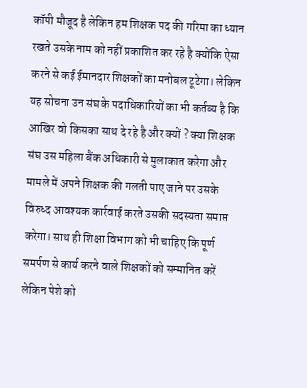कॉपी मौजूद है लेकिन हम शिक्षक पद की गरिमा का ध्यान रखते उसके नाम को नहीं प्रकाशित कर रहे है क्योंकि ऐसा करने से कई ईमानदार शिक्षकों का मनोबल टूटेगा। लेकिन यह सोचना उन संघ के पदाधिकारियों का भी कर्तव्य है कि आखिर वो किसका साथ दे रहे है और क्यों ? क्या शिक्षक संघ उस महिला बैंक अधिकारी से मुलाकात करेगा और मामले में अपने शिक्षक की गलती पाए जाने पर उसके विरुध्द आवश्यक कार्रवाई करते उसकी सदस्यता समाप्त करेगा। साथ ही शिक्षा विभाग को भी चाहिए कि पूर्ण समर्पण से कार्य करने वाले शिक्षकों को सम्मानित करें लेकिन पेशे को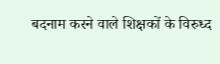बदनाम करने वाले शिक्षकों के विरुध्द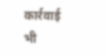कार्रवाई भी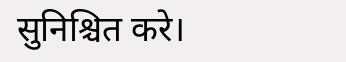सुनिश्चित करे।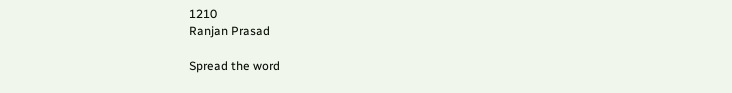1210
Ranjan Prasad

Spread the word